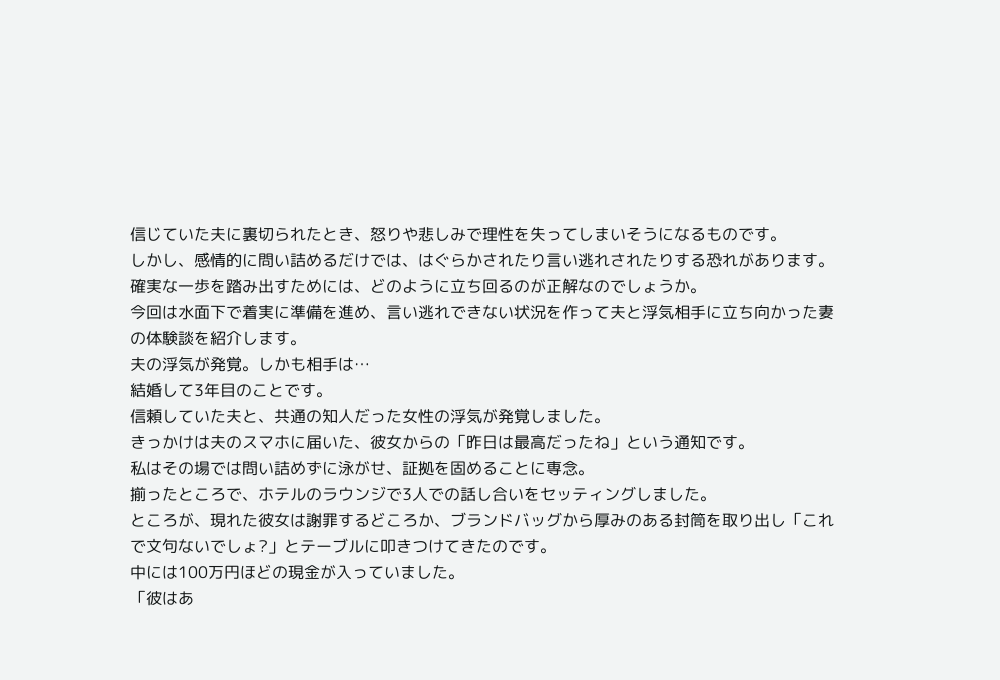信じていた夫に裏切られたとき、怒りや悲しみで理性を失ってしまいそうになるものです。
しかし、感情的に問い詰めるだけでは、はぐらかされたり言い逃れされたりする恐れがあります。
確実な一歩を踏み出すためには、どのように立ち回るのが正解なのでしょうか。
今回は水面下で着実に準備を進め、言い逃れできない状況を作って夫と浮気相手に立ち向かった妻の体験談を紹介します。
夫の浮気が発覚。しかも相手は…
結婚して3年目のことです。
信頼していた夫と、共通の知人だった女性の浮気が発覚しました。
きっかけは夫のスマホに届いた、彼女からの「昨日は最高だったね」という通知です。
私はその場では問い詰めずに泳がせ、証拠を固めることに専念。
揃ったところで、ホテルのラウンジで3人での話し合いをセッティングしました。
ところが、現れた彼女は謝罪するどころか、ブランドバッグから厚みのある封筒を取り出し「これで文句ないでしょ?」とテーブルに叩きつけてきたのです。
中には100万円ほどの現金が入っていました。
「彼はあ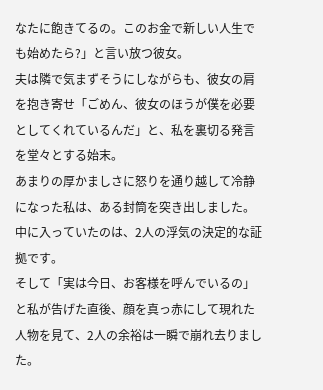なたに飽きてるの。このお金で新しい人生でも始めたら?」と言い放つ彼女。
夫は隣で気まずそうにしながらも、彼女の肩を抱き寄せ「ごめん、彼女のほうが僕を必要としてくれているんだ」と、私を裏切る発言を堂々とする始末。
あまりの厚かましさに怒りを通り越して冷静になった私は、ある封筒を突き出しました。
中に入っていたのは、2人の浮気の決定的な証拠です。
そして「実は今日、お客様を呼んでいるの」と私が告げた直後、顔を真っ赤にして現れた人物を見て、2人の余裕は一瞬で崩れ去りました。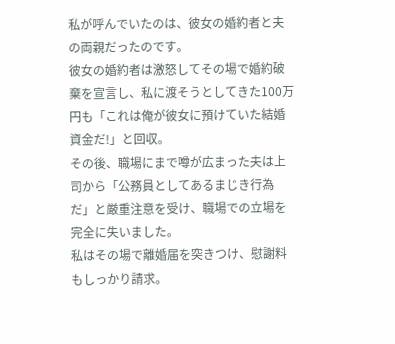私が呼んでいたのは、彼女の婚約者と夫の両親だったのです。
彼女の婚約者は激怒してその場で婚約破棄を宣言し、私に渡そうとしてきた100万円も「これは俺が彼女に預けていた結婚資金だ!」と回収。
その後、職場にまで噂が広まった夫は上司から「公務員としてあるまじき行為だ」と厳重注意を受け、職場での立場を完全に失いました。
私はその場で離婚届を突きつけ、慰謝料もしっかり請求。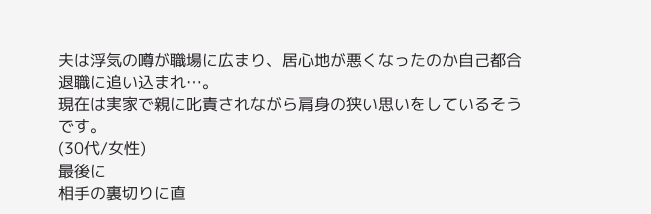夫は浮気の噂が職場に広まり、居心地が悪くなったのか自己都合退職に追い込まれ…。
現在は実家で親に叱責されながら肩身の狭い思いをしているそうです。
(30代/女性)
最後に
相手の裏切りに直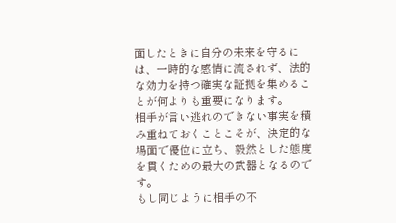面したときに自分の未来を守るには、一時的な感情に流されず、法的な効力を持つ確実な証拠を集めることが何よりも重要になります。
相手が言い逃れのできない事実を積み重ねておくことこそが、決定的な場面で優位に立ち、毅然とした態度を貫くための最大の武器となるのです。
もし同じように相手の不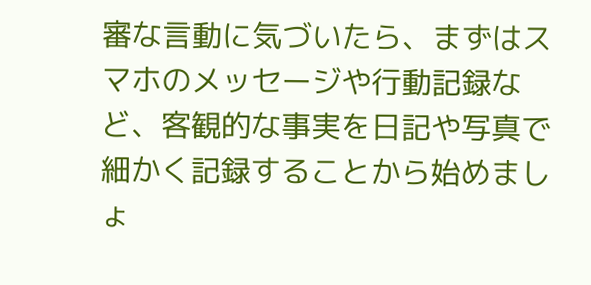審な言動に気づいたら、まずはスマホのメッセージや行動記録など、客観的な事実を日記や写真で細かく記録することから始めましょ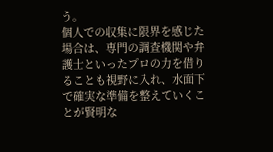う。
個人での収集に限界を感じた場合は、専門の調査機関や弁護士といったプロの力を借りることも視野に入れ、水面下で確実な準備を整えていくことが賢明な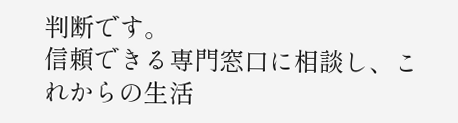判断です。
信頼できる専門窓口に相談し、これからの生活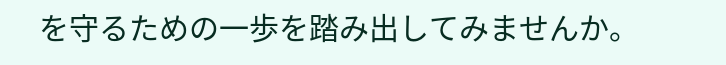を守るための一歩を踏み出してみませんか。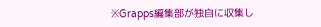※Grapps編集部が独自に収集し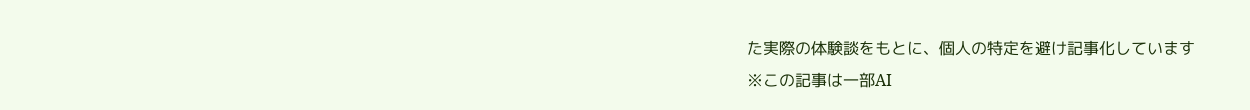た実際の体験談をもとに、個人の特定を避け記事化しています
※この記事は一部AI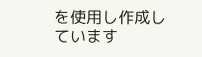を使用し作成しています